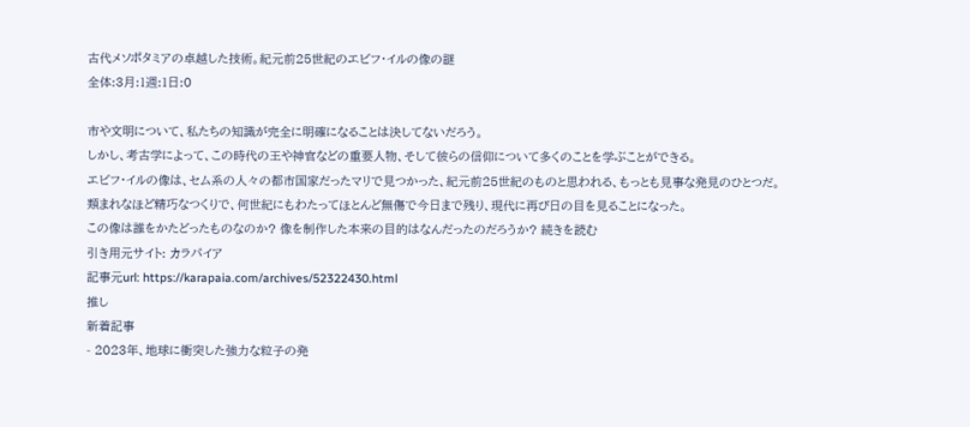古代メソポタミアの卓越した技術。紀元前25世紀のエビフ・イルの像の謎
全体:3月:1週:1日:0

市や文明について、私たちの知識が完全に明確になることは決してないだろう。
しかし、考古学によって、この時代の王や神官などの重要人物、そして彼らの信仰について多くのことを学ぶことができる。
エビフ・イルの像は、セム系の人々の都市国家だったマリで見つかった、紀元前25世紀のものと思われる、もっとも見事な発見のひとつだ。
類まれなほど精巧なつくりで、何世紀にもわたってほとんど無傷で今日まで残り、現代に再び日の目を見ることになった。
この像は誰をかたどったものなのか? 像を制作した本来の目的はなんだったのだろうか? 続きを読む
引き用元サイト: カラパイア
記事元url: https://karapaia.com/archives/52322430.html
推し
新着記事
- 2023年、地球に衝突した強力な粒子の発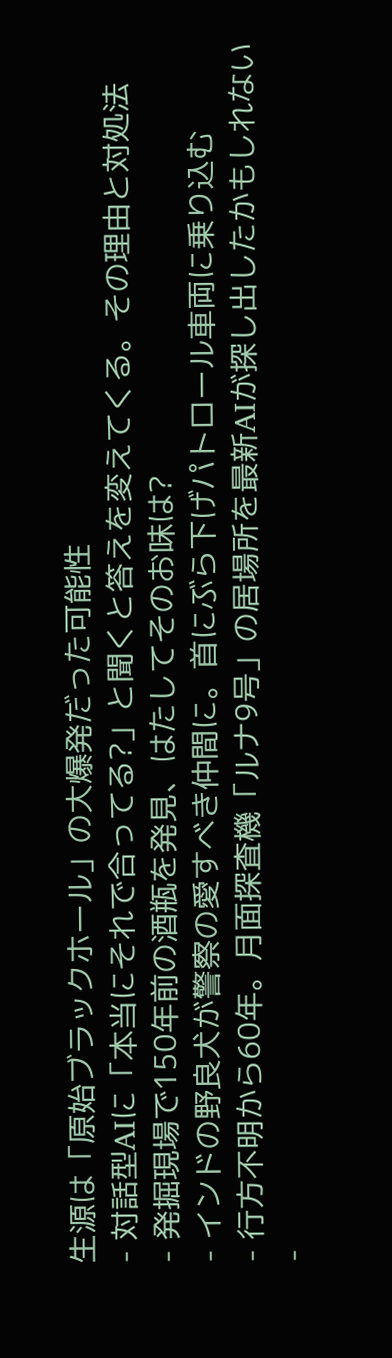生源は「原始ブラックホール」の大爆発だった可能性
- 対話型AIに「本当にそれで合ってる?」と聞くと答えを変えてくる。その理由と対処法
- 発掘現場で150年前の酒瓶を発見、はたしてそのお味は?
- インドの野良犬が警察の愛すべき仲間に。首にぶら下げパトロール車両に乗り込む
- 行方不明から60年。月面探査機「ルナ9号」の居場所を最新AIが探し出したかもしれない
-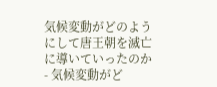気候変動がどのようにして唐王朝を滅亡に導いていったのか
- 気候変動がど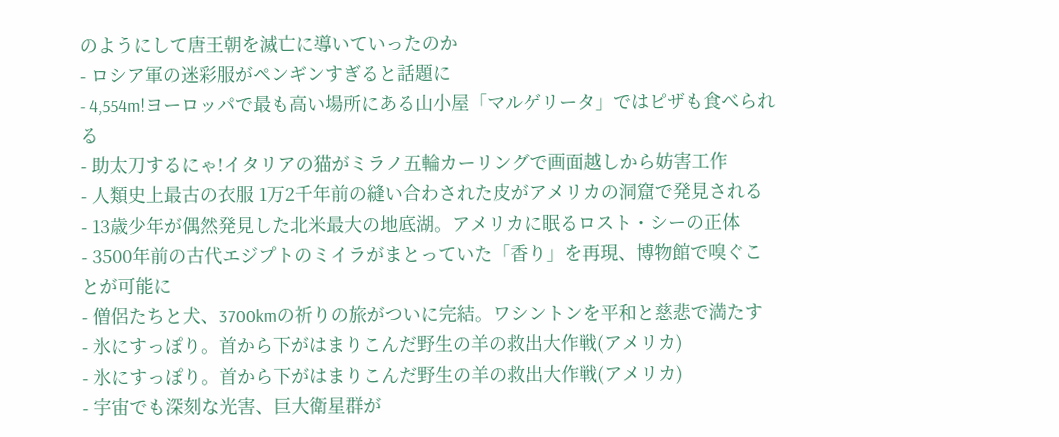のようにして唐王朝を滅亡に導いていったのか
- ロシア軍の迷彩服がペンギンすぎると話題に
- 4,554m!ヨーロッパで最も高い場所にある山小屋「マルゲリータ」ではピザも食べられる
- 助太刀するにゃ!イタリアの猫がミラノ五輪カーリングで画面越しから妨害工作
- 人類史上最古の衣服 1万2千年前の縫い合わされた皮がアメリカの洞窟で発見される
- 13歳少年が偶然発見した北米最大の地底湖。アメリカに眠るロスト・シーの正体
- 3500年前の古代エジプトのミイラがまとっていた「香り」を再現、博物館で嗅ぐことが可能に
- 僧侶たちと犬、3700kmの祈りの旅がついに完結。ワシントンを平和と慈悲で満たす
- 氷にすっぽり。首から下がはまりこんだ野生の羊の救出大作戦(アメリカ)
- 氷にすっぽり。首から下がはまりこんだ野生の羊の救出大作戦(アメリカ)
- 宇宙でも深刻な光害、巨大衛星群が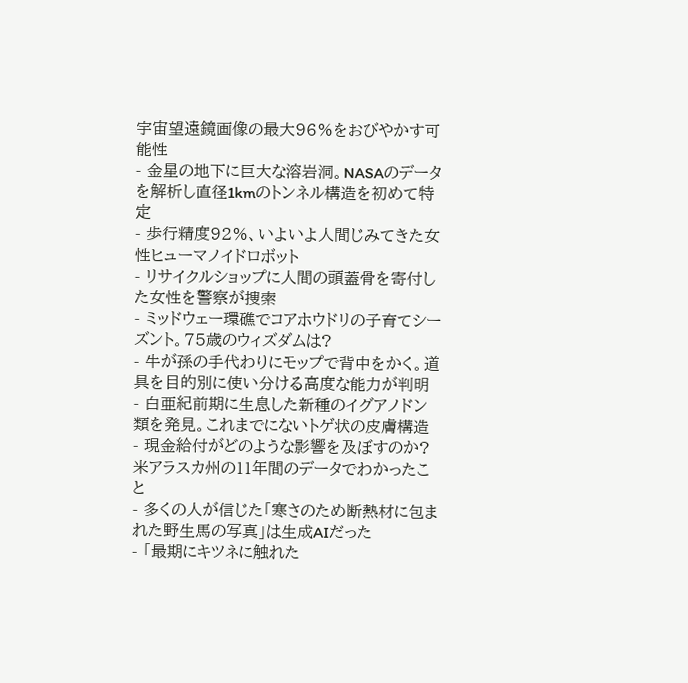宇宙望遠鏡画像の最大96%をおびやかす可能性
- 金星の地下に巨大な溶岩洞。NASAのデータを解析し直径1kmのトンネル構造を初めて特定
- 歩行精度92%、いよいよ人間じみてきた女性ヒューマノイドロボット
- リサイクルショップに人間の頭蓋骨を寄付した女性を警察が捜索
- ミッドウェー環礁でコアホウドリの子育てシーズント。75歳のウィズダムは?
- 牛が孫の手代わりにモップで背中をかく。道具を目的別に使い分ける高度な能力が判明
- 白亜紀前期に生息した新種のイグアノドン類を発見。これまでにないトゲ状の皮膚構造
- 現金給付がどのような影響を及ぼすのか?米アラスカ州の11年間のデータでわかったこと
- 多くの人が信じた「寒さのため断熱材に包まれた野生馬の写真」は生成AIだった
- 「最期にキツネに触れた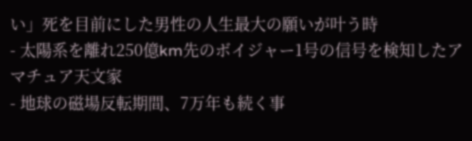い」死を目前にした男性の人生最大の願いが叶う時
- 太陽系を離れ250億km先のボイジャー1号の信号を検知したアマチュア天文家
- 地球の磁場反転期間、7万年も続く事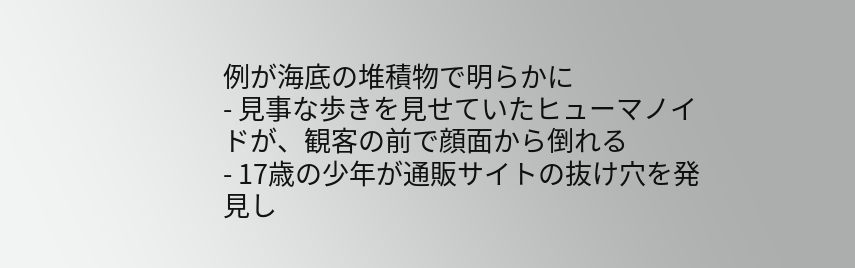例が海底の堆積物で明らかに
- 見事な歩きを見せていたヒューマノイドが、観客の前で顔面から倒れる
- 17歳の少年が通販サイトの抜け穴を発見し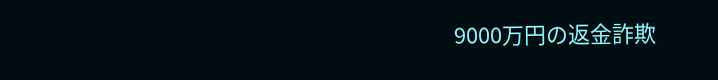9000万円の返金詐欺